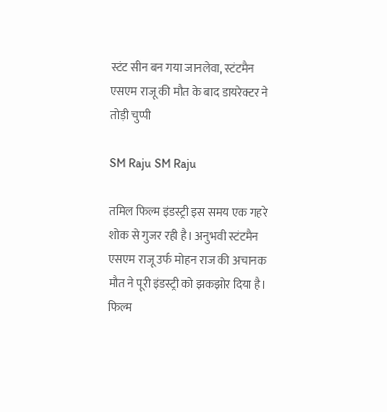स्टंट सीन बन गया जानलेवा, स्टंटमैन एसएम राजू की मौत के बाद डायरेक्टर ने तोड़ी चुप्पी

SM Raju SM Raju

तमिल फिल्म इंडस्ट्री इस समय एक गहरे शोक से गुजर रही है। अनुभवी स्टंटमैन एसएम राजू उर्फ मोहन राज की अचानक मौत ने पूरी इंडस्ट्री को झकझोर दिया है। फिल्म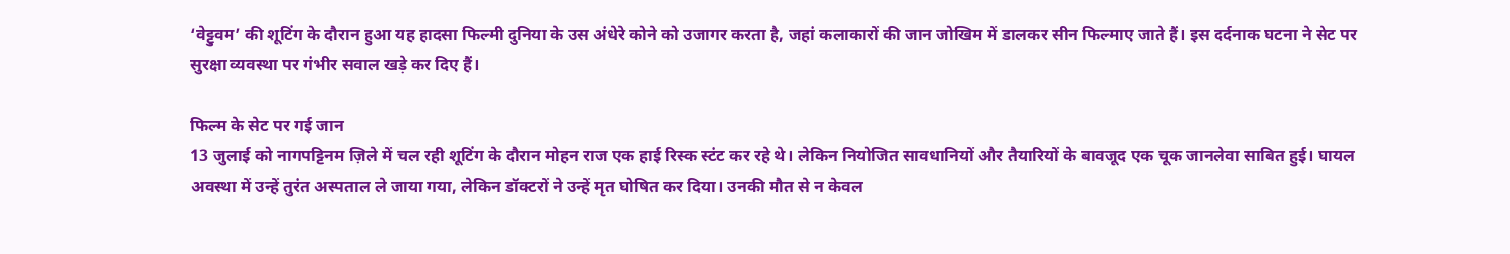‘वेट्टुवम’ की शूटिंग के दौरान हुआ यह हादसा फिल्मी दुनिया के उस अंधेरे कोने को उजागर करता है, जहां कलाकारों की जान जोखिम में डालकर सीन फिल्माए जाते हैं। इस दर्दनाक घटना ने सेट पर सुरक्षा व्यवस्था पर गंभीर सवाल खड़े कर दिए हैं।

फिल्म के सेट पर गई जान
13 जुलाई को नागपट्टिनम ज़िले में चल रही शूटिंग के दौरान मोहन राज एक हाई रिस्क स्टंट कर रहे थे। लेकिन नियोजित सावधानियों और तैयारियों के बावजूद एक चूक जानलेवा साबित हुई। घायल अवस्था में उन्हें तुरंत अस्पताल ले जाया गया, लेकिन डॉक्टरों ने उन्हें मृत घोषित कर दिया। उनकी मौत से न केवल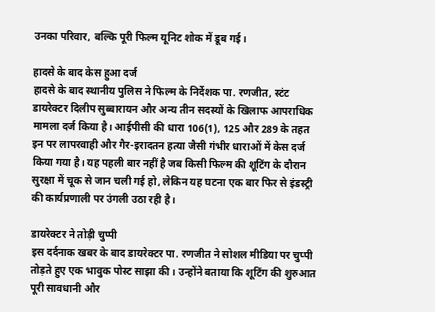उनका परिवार, बल्कि पूरी फिल्म यूनिट शोक में डूब गई।

हादसे के बाद केस हुआ दर्ज
हादसे के बाद स्थानीय पुलिस ने फिल्म के निर्देशक पा. रणजीत, स्टंट डायरेक्टर दिलीप सुब्बारायन और अन्य तीन सदस्यों के खिलाफ आपराधिक मामला दर्ज किया है। आईपीसी की धारा 106(1), 125 और 289 के तहत इन पर लापरवाही और गैर-इरादतन हत्या जैसी गंभीर धाराओं में केस दर्ज किया गया है। यह पहली बार नहीं है जब किसी फिल्म की शूटिंग के दौरान सुरक्षा में चूक से जान चली गई हो, लेकिन यह घटना एक बार फिर से इंडस्ट्री की कार्यप्रणाली पर उंगली उठा रही है।

डायरेक्टर ने तोड़ी चुप्पी
इस दर्दनाक खबर के बाद डायरेक्टर पा. रणजीत ने सोशल मीडिया पर चुप्पी तोड़ते हुए एक भावुक पोस्ट साझा की। उन्होंने बताया कि शूटिंग की शुरुआत पूरी सावधानी और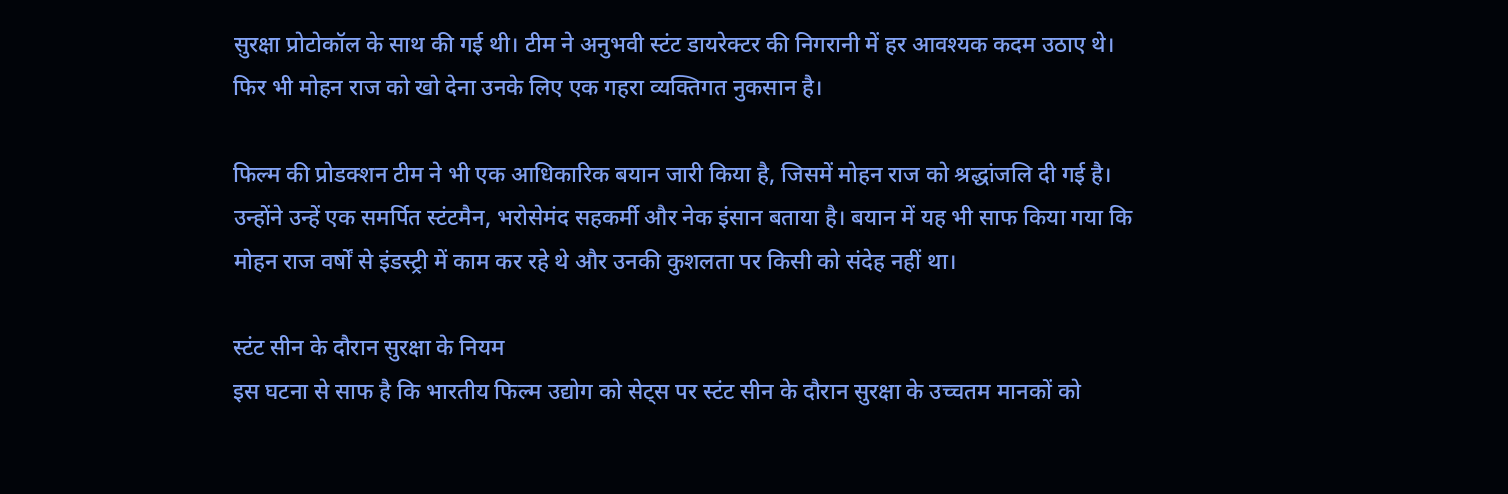सुरक्षा प्रोटोकॉल के साथ की गई थी। टीम ने अनुभवी स्टंट डायरेक्टर की निगरानी में हर आवश्यक कदम उठाए थे। फिर भी मोहन राज को खो देना उनके लिए एक गहरा व्यक्तिगत नुकसान है।

फिल्म की प्रोडक्शन टीम ने भी एक आधिकारिक बयान जारी किया है, जिसमें मोहन राज को श्रद्धांजलि दी गई है। उन्होंने उन्हें एक समर्पित स्टंटमैन, भरोसेमंद सहकर्मी और नेक इंसान बताया है। बयान में यह भी साफ किया गया कि मोहन राज वर्षों से इंडस्ट्री में काम कर रहे थे और उनकी कुशलता पर किसी को संदेह नहीं था।

स्टंट सीन के दौरान सुरक्षा के नियम
इस घटना से साफ है कि भारतीय फिल्म उद्योग को सेट्स पर स्टंट सीन के दौरान सुरक्षा के उच्चतम मानकों को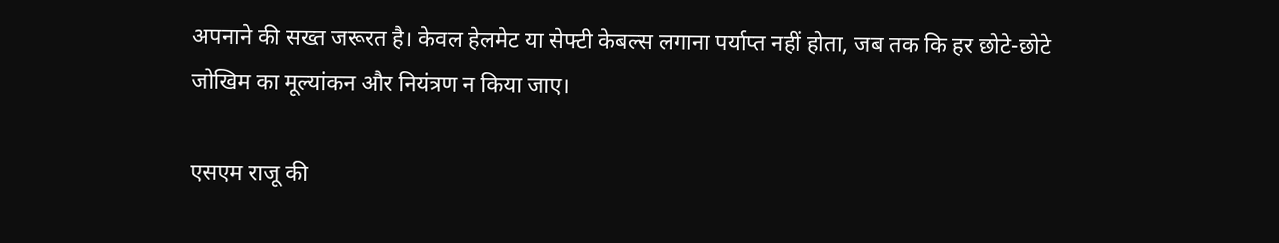अपनाने की सख्त जरूरत है। केवल हेलमेट या सेफ्टी केबल्स लगाना पर्याप्त नहीं होता, जब तक कि हर छोटे-छोटे जोखिम का मूल्यांकन और नियंत्रण न किया जाए।

एसएम राजू की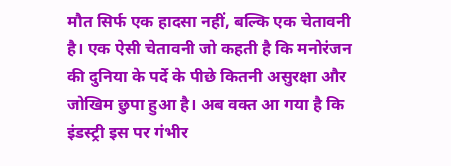मौत सिर्फ एक हादसा नहीं, बल्कि एक चेतावनी है। एक ऐसी चेतावनी जो कहती है कि मनोरंजन की दुनिया के पर्दे के पीछे कितनी असुरक्षा और जोखिम छुपा हुआ है। अब वक्त आ गया है कि इंडस्ट्री इस पर गंभीर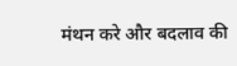मंथन करे और बदलाव की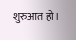शुरुआत हो।